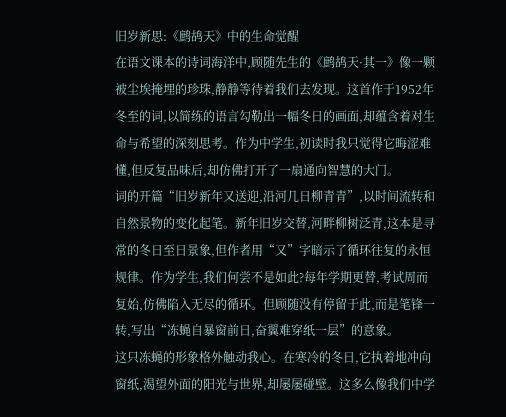旧岁新思:《鹧鸪天》中的生命觉醒
在语文课本的诗词海洋中,顾随先生的《鹧鸪天·其一》像一颗被尘埃掩埋的珍珠,静静等待着我们去发现。这首作于1952年冬至的词,以简练的语言勾勒出一幅冬日的画面,却蕴含着对生命与希望的深刻思考。作为中学生,初读时我只觉得它晦涩难懂,但反复品味后,却仿佛打开了一扇通向智慧的大门。
词的开篇“旧岁新年又送迎,沿河几日柳青青”,以时间流转和自然景物的变化起笔。新年旧岁交替,河畔柳树泛青,这本是寻常的冬日至日景象,但作者用“又”字暗示了循环往复的永恒规律。作为学生,我们何尝不是如此?每年学期更替,考试周而复始,仿佛陷入无尽的循环。但顾随没有停留于此,而是笔锋一转,写出“冻蝇自暴窗前日,奋翼难穿纸一层”的意象。
这只冻蝇的形象格外触动我心。在寒冷的冬日,它执着地冲向窗纸,渴望外面的阳光与世界,却屡屡碰壁。这多么像我们中学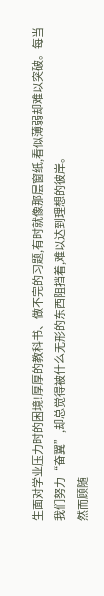生面对学业压力时的困境!厚厚的教科书、做不完的习题,有时就像那层窗纸,看似薄弱却难以突破。每当我们努力“奋翼”,却总觉得被什么无形的东西阻挡着,难以达到理想的彼岸。
然而顾随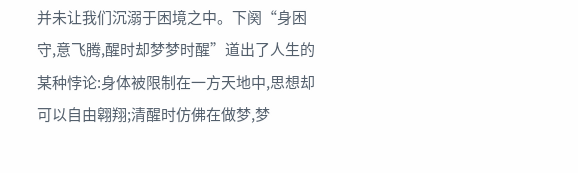并未让我们沉溺于困境之中。下阕“身困守,意飞腾,醒时却梦梦时醒”道出了人生的某种悖论:身体被限制在一方天地中,思想却可以自由翱翔;清醒时仿佛在做梦,梦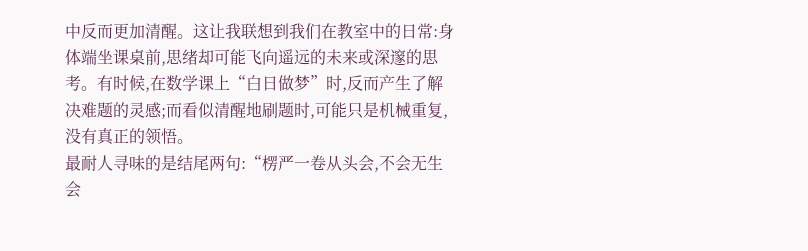中反而更加清醒。这让我联想到我们在教室中的日常:身体端坐课桌前,思绪却可能飞向遥远的未来或深邃的思考。有时候,在数学课上“白日做梦”时,反而产生了解决难题的灵感;而看似清醒地刷题时,可能只是机械重复,没有真正的领悟。
最耐人寻味的是结尾两句:“楞严一卷从头会,不会无生会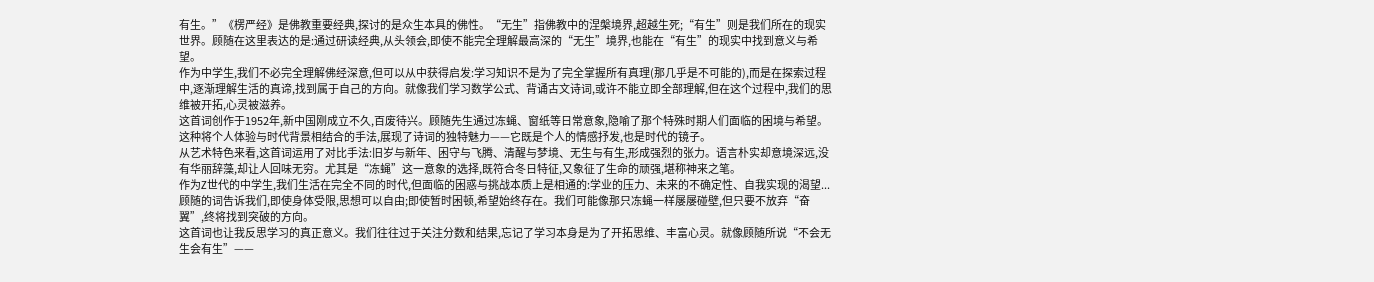有生。”《楞严经》是佛教重要经典,探讨的是众生本具的佛性。“无生”指佛教中的涅槃境界,超越生死;“有生”则是我们所在的现实世界。顾随在这里表达的是:通过研读经典,从头领会,即使不能完全理解最高深的“无生”境界,也能在“有生”的现实中找到意义与希望。
作为中学生,我们不必完全理解佛经深意,但可以从中获得启发:学习知识不是为了完全掌握所有真理(那几乎是不可能的),而是在探索过程中,逐渐理解生活的真谛,找到属于自己的方向。就像我们学习数学公式、背诵古文诗词,或许不能立即全部理解,但在这个过程中,我们的思维被开拓,心灵被滋养。
这首词创作于1952年,新中国刚成立不久,百废待兴。顾随先生通过冻蝇、窗纸等日常意象,隐喻了那个特殊时期人们面临的困境与希望。这种将个人体验与时代背景相结合的手法,展现了诗词的独特魅力——它既是个人的情感抒发,也是时代的镜子。
从艺术特色来看,这首词运用了对比手法:旧岁与新年、困守与飞腾、清醒与梦境、无生与有生,形成强烈的张力。语言朴实却意境深远,没有华丽辞藻,却让人回味无穷。尤其是“冻蝇”这一意象的选择,既符合冬日特征,又象征了生命的顽强,堪称神来之笔。
作为Z世代的中学生,我们生活在完全不同的时代,但面临的困惑与挑战本质上是相通的:学业的压力、未来的不确定性、自我实现的渴望...顾随的词告诉我们,即使身体受限,思想可以自由;即使暂时困顿,希望始终存在。我们可能像那只冻蝇一样屡屡碰壁,但只要不放弃“奋翼”,终将找到突破的方向。
这首词也让我反思学习的真正意义。我们往往过于关注分数和结果,忘记了学习本身是为了开拓思维、丰富心灵。就像顾随所说“不会无生会有生”——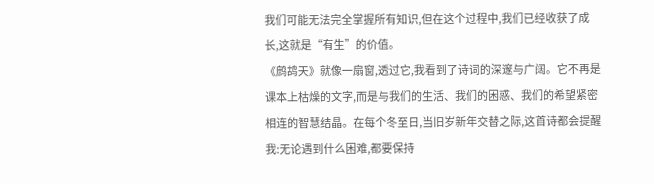我们可能无法完全掌握所有知识,但在这个过程中,我们已经收获了成长,这就是“有生”的价值。
《鹧鸪天》就像一扇窗,透过它,我看到了诗词的深邃与广阔。它不再是课本上枯燥的文字,而是与我们的生活、我们的困惑、我们的希望紧密相连的智慧结晶。在每个冬至日,当旧岁新年交替之际,这首诗都会提醒我:无论遇到什么困难,都要保持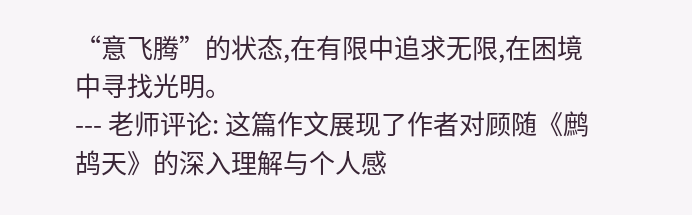“意飞腾”的状态,在有限中追求无限,在困境中寻找光明。
--- 老师评论: 这篇作文展现了作者对顾随《鹧鸪天》的深入理解与个人感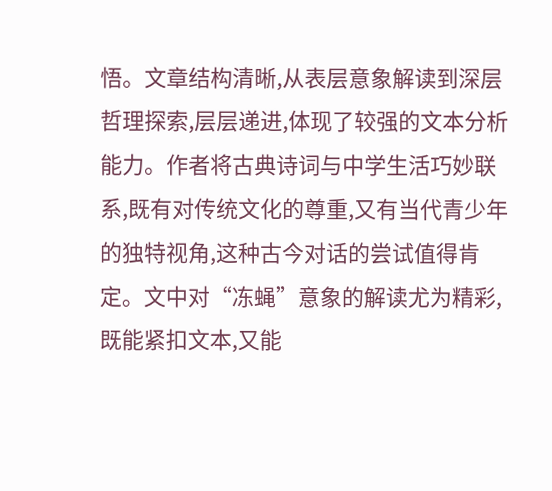悟。文章结构清晰,从表层意象解读到深层哲理探索,层层递进,体现了较强的文本分析能力。作者将古典诗词与中学生活巧妙联系,既有对传统文化的尊重,又有当代青少年的独特视角,这种古今对话的尝试值得肯定。文中对“冻蝇”意象的解读尤为精彩,既能紧扣文本,又能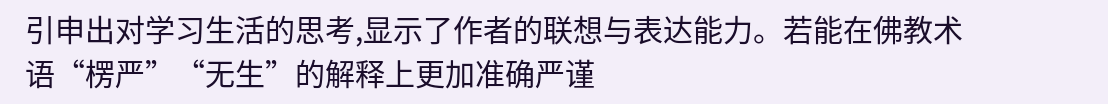引申出对学习生活的思考,显示了作者的联想与表达能力。若能在佛教术语“楞严”“无生”的解释上更加准确严谨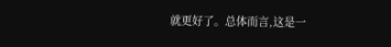就更好了。总体而言,这是一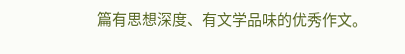篇有思想深度、有文学品味的优秀作文。